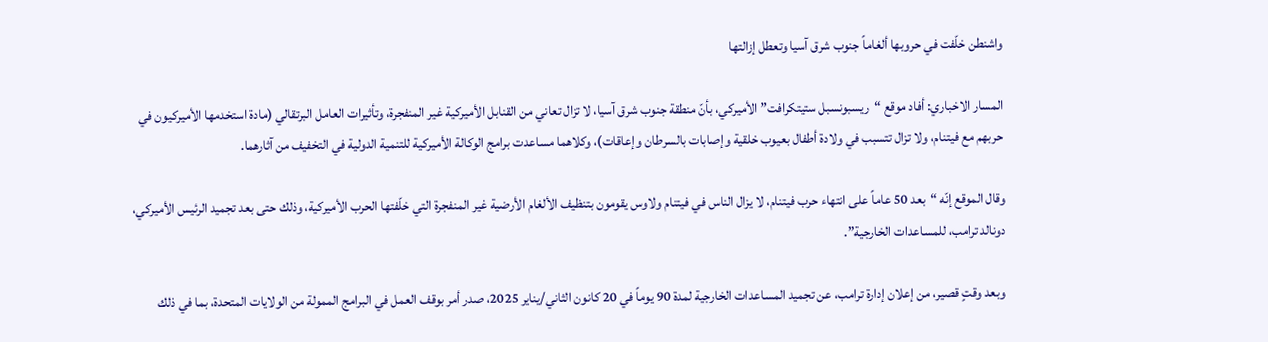واشنطن خلّفت في حروبها ألغاماً جنوب شرق آسيا وتعطل إزالتها

المسار الاخباري: أفاد موقع “ريسبونسبل ستيتكرافت” الأميركي، بأنّ منطقة جنوب شرق آسيا، لا تزال تعاني من القنابل الأميركية غير المنفجرة، وتأثيرات العامل البرتقالي (مادة استخدمها الأميركيون في حربهم مع فيتنام، ولا تزال تتسبب في ولادة أطفال بعيوب خلقية وإصابات بالسرطان وإعاقات)، وكلاهما مساعدت برامج الوكالة الأميركية للتنمية الدولية في التخفيف من آثارهما.

وقال الموقع إنّه “بعد 50 عاماً على انتهاء حرب فيتنام، لا يزال الناس في فيتنام ولاوس يقومون بتنظيف الألغام الأرضية غير المنفجرة التي خلّفتها الحرب الأميركية، وذلك حتى بعد تجميد الرئيس الأميركي، دونالد ترامب، للمساعدات الخارجية”.

وبعد وقتٍ قصير، من إعلان إدارة ترامب، عن تجميد المساعدات الخارجية لمدة 90 يوماً في 20 كانون الثاني/يناير 2025، صدر أمر بوقف العمل في البرامج الممولة من الولايات المتحدة، بما في ذلك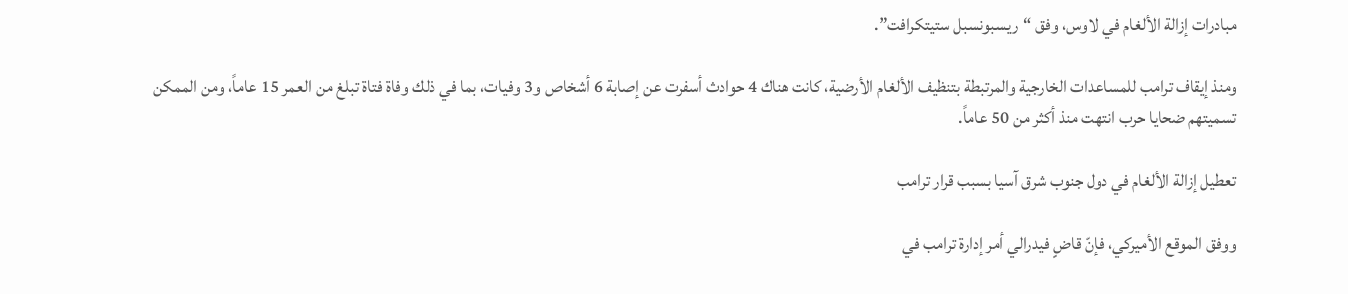مبادرات إزالة الألغام في لاوس، وفق “ريسبونسبل ستيتكرافت”.

ومنذ إيقاف ترامب للمساعدات الخارجية والمرتبطة بتنظيف الألغام الأرضية، كانت هناك 4 حوادث أسفرت عن إصابة 6 أشخاص و3 وفيات، بما في ذلك وفاة فتاة تبلغ من العمر 15 عاماً، ومن الممكن تسميتهم ضحايا حرب انتهت منذ أكثر من 50 عاماً.

تعطيل إزالة الألغام في دول جنوب شرق آسيا بسبب قرار ترامب

ووفق الموقع الأميركي، فإنّ قاضٍ فيدرالي أمر إدارة ترامب في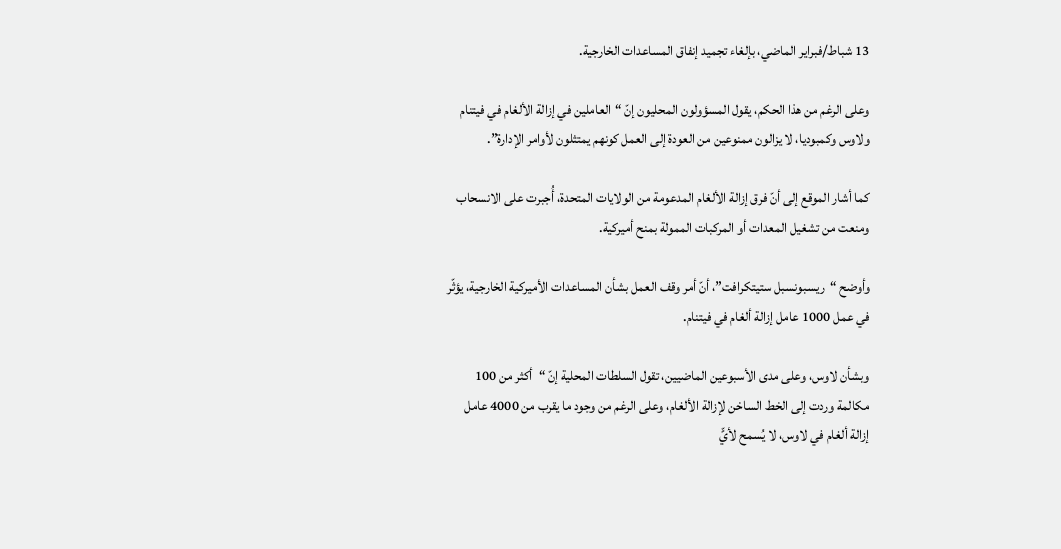13 شباط/فبراير الماضي، بإلغاء تجميد إنفاق المساعدات الخارجية.

وعلى الرغم من هذا الحكم، يقول المسؤولون المحليون إنّ “العاملين في إزالة الألغام في فيتنام ولاوس وكمبوديا، لا يزالون ممنوعين من العودة إلى العمل كونهم يمتثلون لأوامر الإدارة”.

كما أشار الموقع إلى أنّ فرق إزالة الألغام المدعومة من الولايات المتحدة، أُجبرت على الانسحاب ومنعت من تشغيل المعدات أو المركبات الممولة بمنح أميركية.

وأوضح “ريسبونسبل ستيتكرافت”، أنّ أمر وقف العمل بشأن المساعدات الأميركية الخارجية، يؤثّر في عمل 1000 عامل إزالة ألغام في فيتنام.

وبشأن لاوس، وعلى مدى الأسبوعين الماضيين، تقول السلطات المحلية إنّ “أكثر من 100 مكالمة وردت إلى الخط الساخن لإزالة الألغام، وعلى الرغم من وجود ما يقرب من 4000 عامل إزالة ألغام في لاوس، لا يُسمح لأيٍّ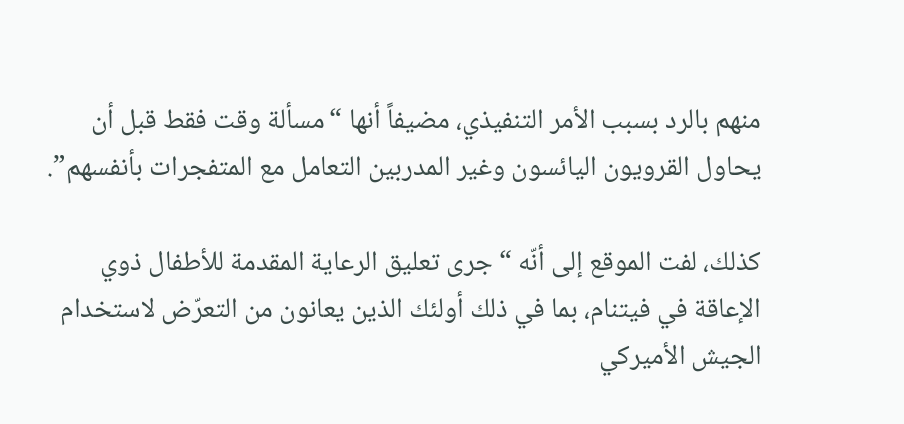منهم بالرد بسبب الأمر التنفيذي، مضيفاً أنها “مسألة وقت فقط قبل أن يحاول القرويون اليائسون وغير المدربين التعامل مع المتفجرات بأنفسهم”.

كذلك، لفت الموقع إلى أنّه “جرى تعليق الرعاية المقدمة للأطفال ذوي الإعاقة في فيتنام، بما في ذلك أولئك الذين يعانون من التعرّض لاستخدام الجيش الأميركي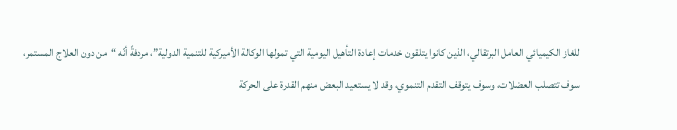للغاز الكيميائي العامل البرتقالي، الذين كانوا يتلقون خدمات إعادة التأهيل اليومية التي تمولها الوكالة الأميركية للتنمية الدولية”، مردفةً أنّه “من دون العلاج المستمر، سوف تتصلب العضلات، وسوف يتوقف التقدم التنموي، وقد لا يستعيد البعض منهم القدرة على الحركة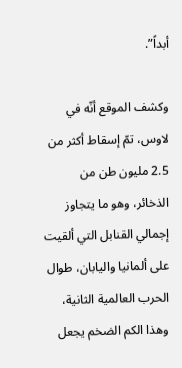أبداً”.

وكشف الموقع أنّه في لاوس، تمّ إسقاط أكثر من 2.5 مليون طن من الذخائر، وهو ما يتجاوز إجمالي القنابل التي ألقيت على ألمانيا واليابان، طوال الحرب العالمية الثانية، وهذا الكم الضخم يجعل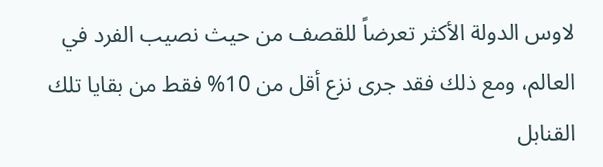لاوس الدولة الأكثر تعرضاً للقصف من حيث نصيب الفرد في العالم، ومع ذلك فقد جرى نزع أقل من 10% فقط من بقايا تلك القنابل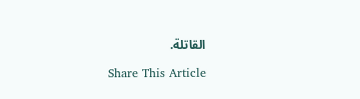القاتلة.

Share This Article